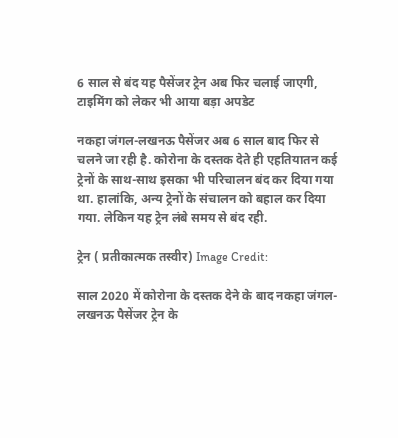6 साल से बंद यह पैसेंजर ट्रेन अब फिर चलाई जाएगी, टाइमिंग को लेकर भी आया बड़ा अपडेट

नकहा जंगल-लखनऊ पैसेंजर अब 6 साल बाद फिर से चलने जा रही है. कोरोना के दस्तक देते ही एहतियातन कई ट्रेनों के साथ-साथ इसका भी परिचालन बंद कर दिया गया था. हालांकि, अन्य ट्रेनों के संचालन को बहाल कर दिया गया. लेकिन यह ट्रेन लंबे समय से बंद रही.

ट्रेन ( प्रतीकात्मक तस्वीर) Image Credit:

साल 2020 में कोरोना के दस्तक देने के बाद नकहा जंगल-लखनऊ पैसेंजर ट्रेन के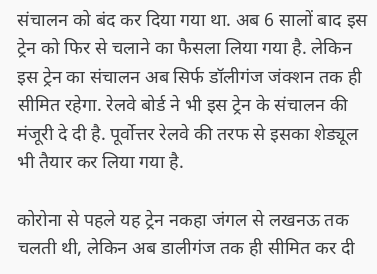संचालन को बंद कर दिया गया था. अब 6 सालों बाद इस ट्रेन को फिर से चलाने का फैसला लिया गया है. लेकिन इस ट्रेन का संचालन अब सिर्फ डॉलीगंज जंक्शन तक ही सीमित रहेगा. रेलवे बोर्ड ने भी इस ट्रेन के संचालन की मंजूरी दे दी है. पूर्वोत्तर रेलवे की तरफ से इसका शेड्यूल भी तैयार कर लिया गया है.

कोरोना से पहले यह ट्रेन नकहा जंगल से लखनऊ तक चलती थी, लेकिन अब डालीगंज तक ही सीमित कर दी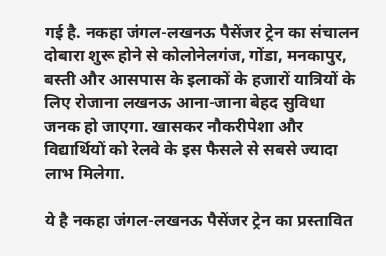गई है. नकहा जंगल-लखनऊ पैसेंजर ट्रेन का संचालन दोबारा शुरू होने से कोलोनेलगंज, गोंडा, मनकापुर, बस्ती और आसपास के इलाकों के हजारों यात्रियों के लिए रोजाना लखनऊ आना-जाना बेहद सुविधा जनक हो जाएगा. खासकर नौकरीपेशा और विद्यार्थियों को रेलवे के इस फैसले से सबसे ज्यादा लाभ मिलेगा.

ये है नकहा जंगल-लखनऊ पैसेंजर ट्रेन का प्रस्तावित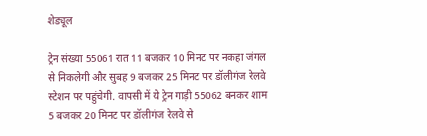शेड्यूल

ट्रेन संख्या 55061 रात 11 बजकर 10 मिनट पर नकहा जंगल से निकलेगी और सुबह 9 बजकर 25 मिनट पर डॉलीगंज रेलवे स्टेशन पर पहुंचेगी. वापसी में ये ट्रेन गाड़ी 55062 बनकर शाम 5 बजकर 20 मिनट पर डॉलीगंज रेलवे से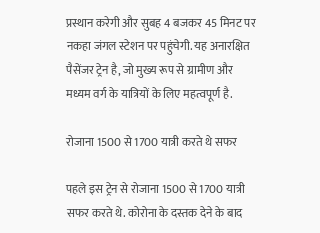प्रस्थान करेगी और सुबह 4 बजकर 45 मिनट पर नकहा जंगल स्टेशन पर पहुंचेगी. यह अनारक्षित पैसेंजर ट्रेन है, जो मुख्य रूप से ग्रामीण और मध्यम वर्ग के यात्रियों के लिए महत्वपूर्ण है.

रोजाना 1500 से 1700 यात्री करते थे सफर

पहले इस ट्रेन से रोजाना 1500 से 1700 यात्री सफर करते थे. कोरोना के दस्तक देने के बाद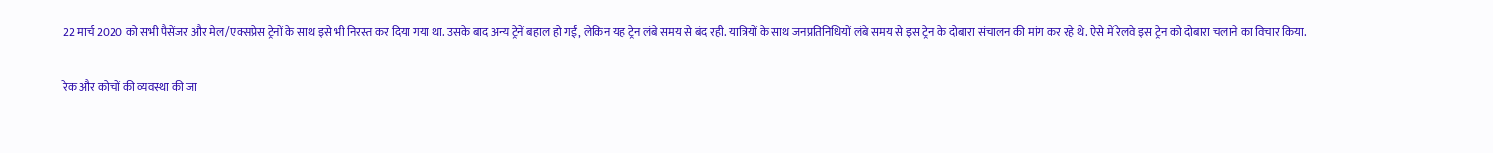22 मार्च 2020 को सभी पैसेंजर और मेल/एक्सप्रेस ट्रेनों के साथ इसे भी निरस्त कर दिया गया था. उसके बाद अन्य ट्रेनें बहाल हो गईं, लेकिन यह ट्रेन लंबे समय से बंद रही. यात्रियों के साथ जनप्रतिनिधियों लंबे समय से इस ट्रेन के दोबारा संचालन की मांग कर रहे थे. ऐसे में रेलवे इस ट्रेन को दोबारा चलाने का विचार किया.

रेक और कोचों की व्यवस्था की जा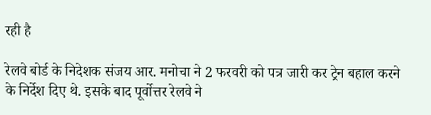रही है

रेलवे बोर्ड के निदेशक संजय आर. मनोचा ने 2 फरवरी को पत्र जारी कर ट्रेन बहाल करने के निर्देश दिए थे. इसके बाद पूर्वोत्तर रेलवे ने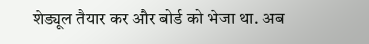शेड्यूल तैयार कर और बोर्ड को भेजा था. अब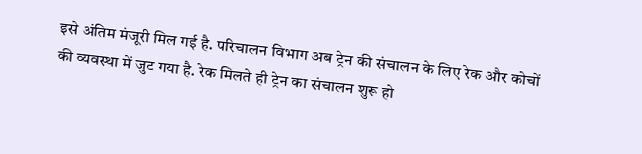इसे अंतिम मंजूरी मिल गई है. परिचालन विभाग अब ट्रेन की संचालन के लिए रेक और कोचों की व्यवस्था में जुट गया है. रेक मिलते ही ट्रेन का संचालन शुरू हो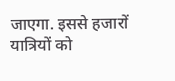जाएगा. इससे हजारों यात्रियों को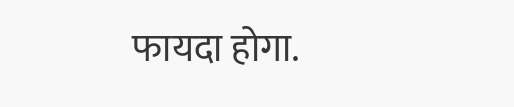फायदा होगा.